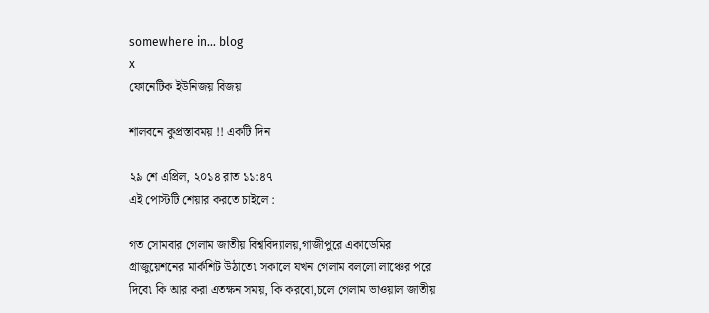somewhere in... blog
x
ফোনেটিক ইউনিজয় বিজয়

শালবনে কুপ্রস্তাবময় !! একটি দিন

২৯ শে এপ্রিল, ২০১৪ রাত ১১:৪৭
এই পোস্টটি শেয়ার করতে চাইলে :

গত সোমবার গেলাম জাতীয় বিশ্ববিদ্যালয়,গাজীপুরে একাডেমির গ্রাজুয়েশনের মার্কশিট উঠাতে৷ সকালে যখন গেলাম বললো লাঞ্চের পরে দিবে৷ কি আর করা এতক্ষন সময়, কি করবো,চলে গেলাম ভাওয়াল জাতীয়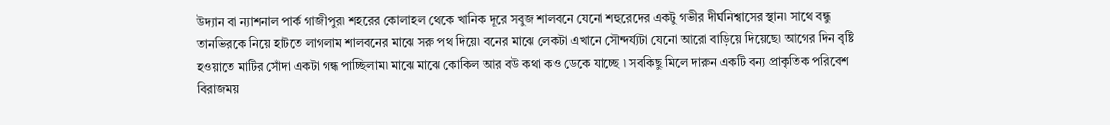উদ্যান বা ন্যাশনাল পার্ক গাজীপুর৷ শহরের কোলাহল থেকে খানিক দূরে সবুজ শালবনে যেনো শহুরেদের একটু গভীর দীর্ঘনিশ্বাসের স্থান৷ সাথে বন্ধু তানভিরকে নিয়ে হাটতে লাগলাম শালবনের মাঝে সরু পথ দিয়ে৷ বনের মাঝে লেকটা এখানে সৌন্দর্য্যটা যেনো আরো বাড়িয়ে দিয়েছে৷ আগের দিন বৃষ্টি হওয়াতে মাটির সোঁদা একটা গন্ধ পাচ্ছিলাম৷ মাঝে মাঝে কোকিল আর বউ কথা কও ডেকে যাচ্ছে ৷ সবকিছু মিলে দারুন একটি বন্য প্রাকৃতিক পরিবেশ বিরাজময়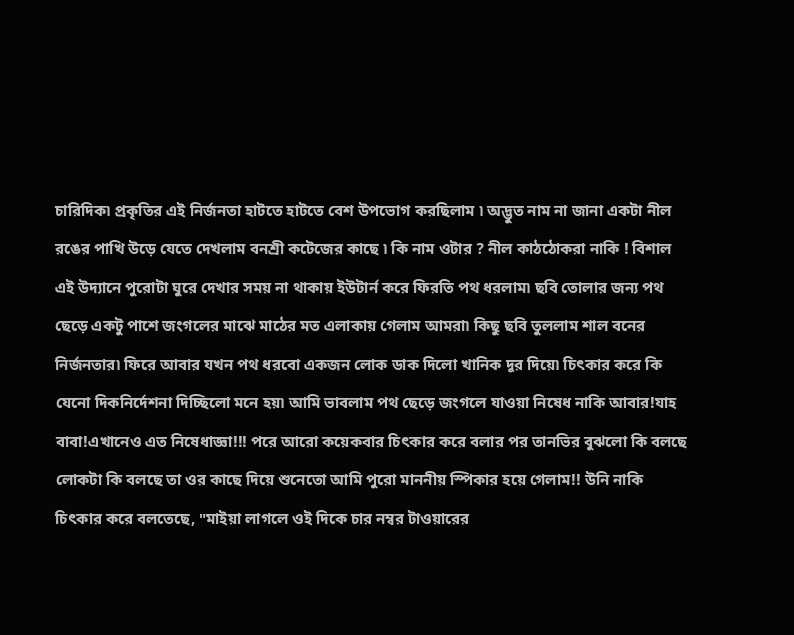চারিদিক৷ প্রকৃতির এই নির্জনতা হাটতে হাটতে বেশ উপভোগ করছিলাম ৷ অদ্ভুত নাম না জানা একটা নীল রঙের পাখি উড়ে যেতে দেখলাম বনশ্রী কটেজের কাছে ৷ কি নাম ওটার ? নীল কাঠঠোকরা নাকি ! বিশাল এই উদ্যানে পুরোটা ঘুরে দেখার সময় না থাকায় ইউটার্ন করে ফিরতি পথ ধরলাম৷ ছবি তোলার জন্য পথ ছেড়ে একটু পাশে জংগলের মাঝে মাঠের মত এলাকায় গেলাম আমরা৷ কিছু ছবি তুললাম শাল বনের নির্জনতার৷ ফিরে আবার যখন পথ ধরবো একজন লোক ডাক দিলো খানিক দূর দিয়ে৷ চিৎকার করে কি যেনো দিকনির্দেশনা দিচ্ছিলো মনে হয়৷ আমি ভাবলাম পথ ছেড়ে জংগলে যাওয়া নিষেধ নাকি আবার!যাহ বাবা!এখানেও এত নিষেধাজ্ঞা!!! পরে আরো কয়েকবার চিৎকার করে বলার পর তানভির বুঝলো কি বলছে লোকটা কি বলছে তা ওর কাছে দিয়ে শুনেতো আমি পুরো মাননীয় স্পিকার হয়ে গেলাম!! উনি নাকি চিৎকার করে বলতেছে, "মাইয়া লাগলে ওই দিকে চার নম্বর টাওয়ারের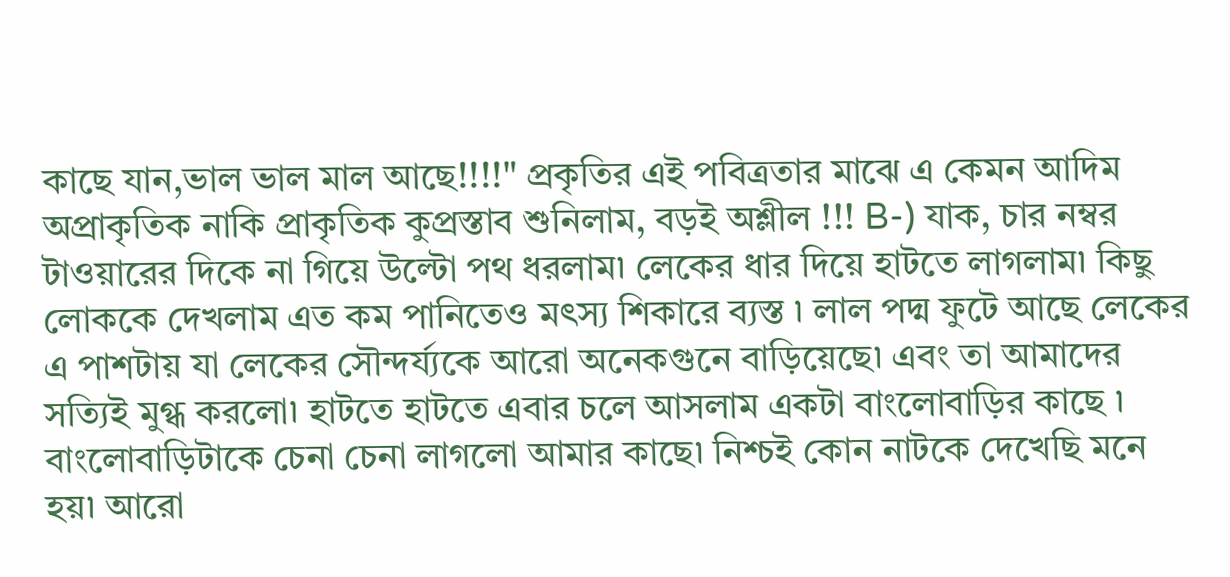কাছে যান,ভাল ভাল মাল আছে!!!!" প্রকৃতির এই পবিত্রতার মাঝে এ কেমন আদিম অপ্রাকৃতিক নাকি প্রাকৃতিক কুপ্রস্তাব শুনিলাম, বড়ই অশ্লীল !!! B-) যাক, চার নম্বর টাওয়ারের দিকে না গিয়ে উল্টো পথ ধরলাম৷ লেকের ধার দিয়ে হাটতে লাগলাম৷ কিছু লোককে দেখলাম এত কম পানিতেও মৎস্য শিকারে ব্যস্ত ৷ লাল পদ্ম ফুটে আছে লেকের এ পাশটায় যা লেকের সৌন্দর্য্যকে আরো অনেকগুনে বাড়িয়েছে৷ এবং তা আমাদের সত্যিই মুগ্ধ করলো৷ হাটতে হাটতে এবার চলে আসলাম একটা বাংলোবাড়ির কাছে ৷ বাংলোবাড়িটাকে চেনা চেনা লাগলো আমার কাছে৷ নিশ্চই কোন নাটকে দেখেছি মনে হয়৷ আরো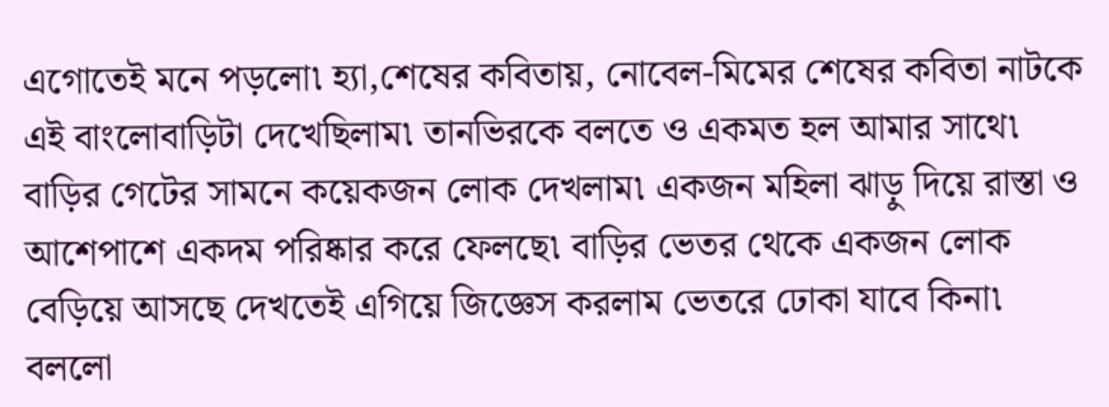এগোতেই মনে পড়লো৷ হ্যা,শেষের কবিতায়, নোবেল-মিমের শেষের কবিতা নাটকে এই বাংলোবাড়িটা দেখেছিলাম৷ তানভিরকে বলতে ও একমত হল আমার সাথে৷ বাড়ির গেটের সামনে কয়েকজন লোক দেখলাম৷ একজন মহিলা ঝাড়ু দিয়ে রাস্তা ও আশেপাশে একদম পরিষ্কার করে ফেলছে৷ বাড়ির ভেতর থেকে একজন লোক বেড়িয়ে আসছে দেখতেই এগিয়ে জিজ্ঞেস করলাম ভেতরে ঢোকা যাবে কিনা৷ বললো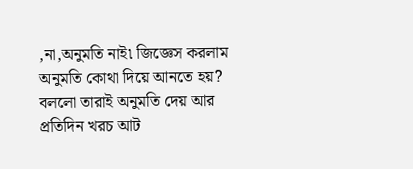,না,অনুমতি নাই৷ জিজ্ঞেস করলাম অনুমতি কোথা দিয়ে আনতে হয়? বললো তারাই অনুমতি দেয় আর প্রতিদিন খরচ আট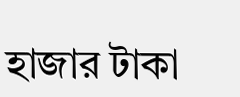হাজার টাকা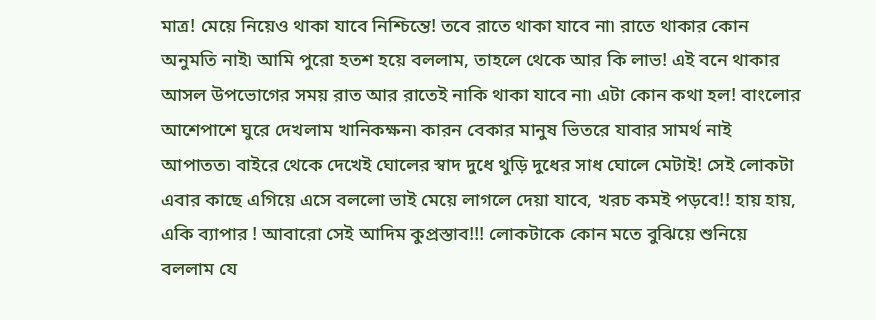মাত্র! মেয়ে নিয়েও থাকা যাবে নিশ্চিন্তে! তবে রাতে থাকা যাবে না৷ রাতে থাকার কোন অনুমতি নাই৷ আমি পুরো হতশ হয়ে বললাম, তাহলে থেকে আর কি লাভ! এই বনে থাকার আসল উপভোগের সময় রাত আর রাতেই নাকি থাকা যাবে না৷ এটা কোন কথা হল! বাংলোর আশেপাশে ঘুরে দেখলাম খানিকক্ষন৷ কারন বেকার মানুষ ভিতরে যাবার সামর্থ নাই আপাতত৷ বাইরে থেকে দেখেই ঘোলের স্বাদ দুধে থুড়ি দুধের সাধ ঘোলে মেটাই! সেই লোকটা এবার কাছে এগিয়ে এসে বললো ভাই মেয়ে লাগলে দেয়া যাবে, খরচ কমই পড়বে!! হায় হায়, একি ব্যাপার ! আবারো সেই আদিম কুপ্রস্তাব!!! লোকটাকে কোন মতে বুঝিয়ে শুনিয়ে বললাম যে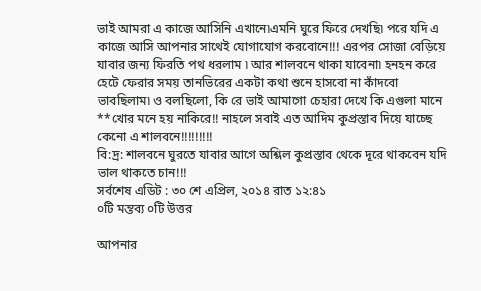ভাই আমরা এ কাজে আসিনি এখানে৷এমনি ঘুরে ফিরে দেখছি৷ পরে যদি এ কাজে আসি আপনার সাথেই যোগাযোগ করবোনে!!! এরপর সোজা বেড়িয়ে যাবার জন্য ফিরতি পথ ধরলাম ৷ আর শালবনে থাকা যাবেনা৷ হনহন করে হেটে ফেরার সময় তানভিরের একটা কথা শুনে হাসবো না কাঁদবো ভাবছিলাম৷ ও বলছিলো, কি রে ভাই আমাগো চেহারা দেখে কি এগুলা মানে **খোর মনে হয় নাকিরে!! নাহলে সবাই এত আদিম কুপ্রস্তাব দিয়ে যাচ্ছে কেনো এ শালবনে!!!!!!!!!
বি:দ্র: শালবনে ঘুরতে যাবার আগে অশ্লিল কুপ্রস্তাব থেকে দূরে থাকবেন যদি ভাল থাকতে চান!!!
সর্বশেষ এডিট : ৩০ শে এপ্রিল, ২০১৪ রাত ১২:৪১
০টি মন্তব্য ০টি উত্তর

আপনার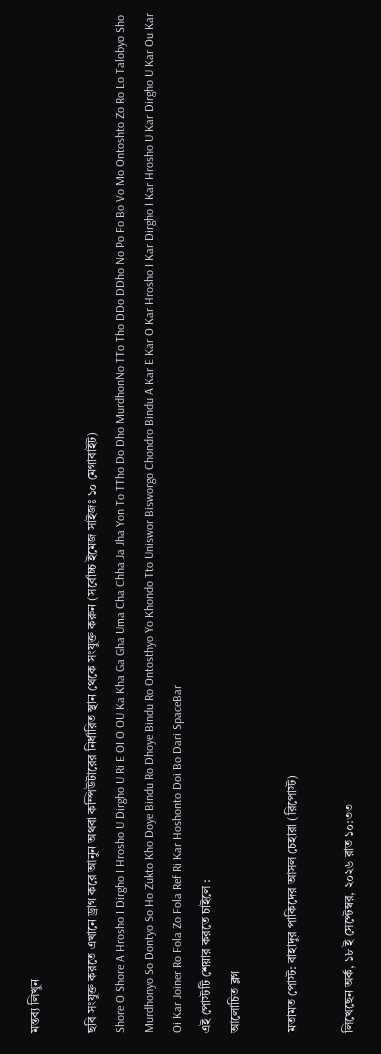মন্তব্য লিখুন

ছবি সংযুক্ত করতে এখানে ড্রাগ করে আনুন অথবা কম্পিউটারের নির্ধারিত স্থান থেকে সংযুক্ত করুন (সর্বোচ্চ ইমেজ সাইজঃ ১০ মেগাবাইট)
Shore O Shore A Hrosho I Dirgho I Hrosho U Dirgho U Ri E OI O OU Ka Kha Ga Gha Uma Cha Chha Ja Jha Yon To TTho Do Dho MurdhonNo TTo Tho DDo DDho No Po Fo Bo Vo Mo Ontoshto Zo Ro Lo Talobyo Sho Murdhonyo So Dontyo So Ho Zukto Kho Doye Bindu Ro Dhoye Bindu Ro Ontosthyo Yo Khondo Tto Uniswor Bisworgo Chondro Bindu A Kar E Kar O Kar Hrosho I Kar Dirgho I Kar Hrosho U Kar Dirgho U Kar Ou Kar Oi Kar Joiner Ro Fola Zo Fola Ref Ri Kar Hoshonto Doi Bo Dari SpaceBar
এই পোস্টটি শেয়ার করতে চাইলে :
আলোচিত ব্লগ

মতামত পোস্ট: বাহাদুর পাকিদের আসল চেহারা (রিপোস্ট)

লিখেছেন অর্ক, ১৮ ই সেপ্টেম্বর, ২০২৬ রাত ১০:৩৩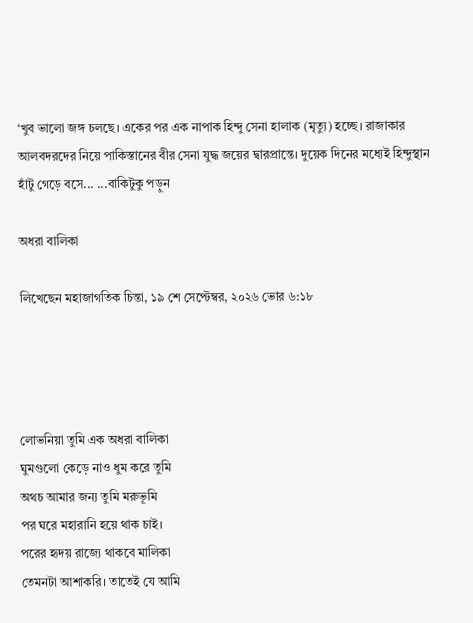‘খুব ভালো জঙ্গ চলছে। একের পর এক নাপাক হিন্দু সেনা হালাক (মৃত্যু) হচ্ছে। রাজাকার আলবদরদের নিয়ে পাকিস্তানের বীর সেনা যুদ্ধ জয়ের দ্বারপ্রান্তে। দুয়েক দিনের মধ্যেই হিন্দুস্থান হাঁটু গেড়ে বসে... ...বাকিটুকু পড়ুন

অধরা বালিকা

লিখেছেন মহাজাগতিক চিন্তা, ১৯ শে সেপ্টেম্বর, ২০২৬ ভোর ৬:১৮




লোভনিয়া তুমি এক অধরা বালিকা
ঘুমগুলো কেড়ে নাও ধুম করে তুমি
অথচ আমার জন্য তুমি মরুভূমি
পর ঘরে মহারানি হয়ে থাক চাই।
পরের হৃদয় রাজ্যে থাকবে মালিকা
তেমনটা আশাকরি। তাতেই যে আমি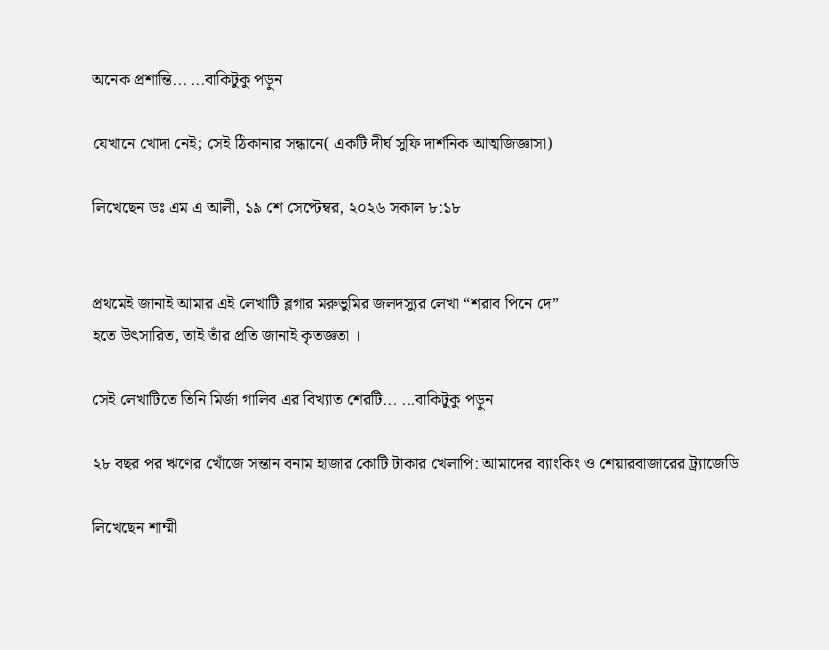অনেক প্রশান্তি... ...বাকিটুকু পড়ুন

যেখানে খোদা নেই; সেই ঠিকানার সন্ধানে( একটি দীর্ঘ সুফি দার্শনিক আত্মজিজ্ঞাসা)

লিখেছেন ডঃ এম এ আলী, ১৯ শে সেপ্টেম্বর, ২০২৬ সকাল ৮:১৮


প্রথমেই জানাই আমার এই লেখাটি ব্লগার মরুভুমির জলদস্যুর লেখা “শরাব পিনে দে”
হতে উৎসারিত, তাই তাঁর প্রতি জানাই কৃতজ্ঞতা ।

সেই লেখাটিতে তিনি মির্জা গালিব এর বিখ্যাত শেরটি... ...বাকিটুকু পড়ুন

২৮ বছর পর ঋণের খোঁজে সন্তান বনাম হাজার কোটি টাকার খেলাপি: আমাদের ব্যাংকিং ও শেয়ারবাজারের ট্র্যাজেডি

লিখেছেন শাম্মী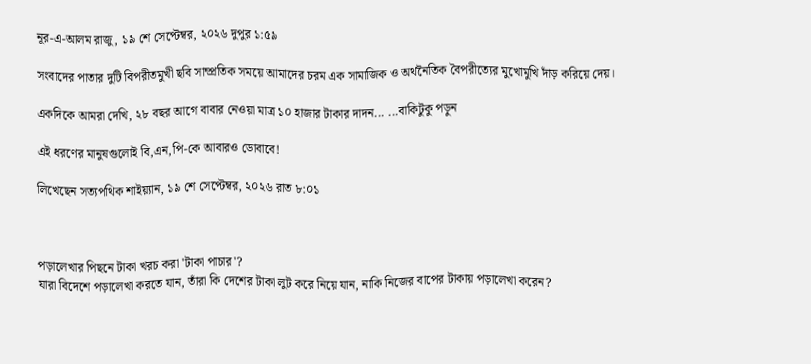নূর-এ-আলম রাজু, ১৯ শে সেপ্টেম্বর, ২০২৬ দুপুর ১:৫৯

সংবাদের পাতার দুটি বিপরীতমুখী ছবি সাম্প্রতিক সময়ে আমাদের চরম এক সামাজিক ও অর্থনৈতিক বৈপরীত্যের মুখোমুখি দাঁড় করিয়ে দেয়।

একদিকে আমরা দেখি, ২৮ বছর আগে বাবার নেওয়া মাত্র ১০ হাজার টাকার দাদন... ...বাকিটুকু পড়ুন

এই ধরণের মানুষগুলোই বি,এন,পি-কে আবারও ডোবাবে!

লিখেছেন সত্যপথিক শাইয়্যান, ১৯ শে সেপ্টেম্বর, ২০২৬ রাত ৮:০১



পড়ালেখার পিছনে টাকা খরচ করা 'টাকা পাচার'?
যারা বিদেশে পড়ালেখা করতে যান, তাঁরা কি দেশের টাকা লুট করে নিয়ে যান, নাকি নিজের বাপের টাকায় পড়ালেখা করেন?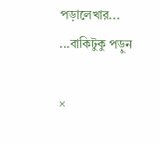পড়ালেখার... ...বাকিটুকু পড়ুন

×